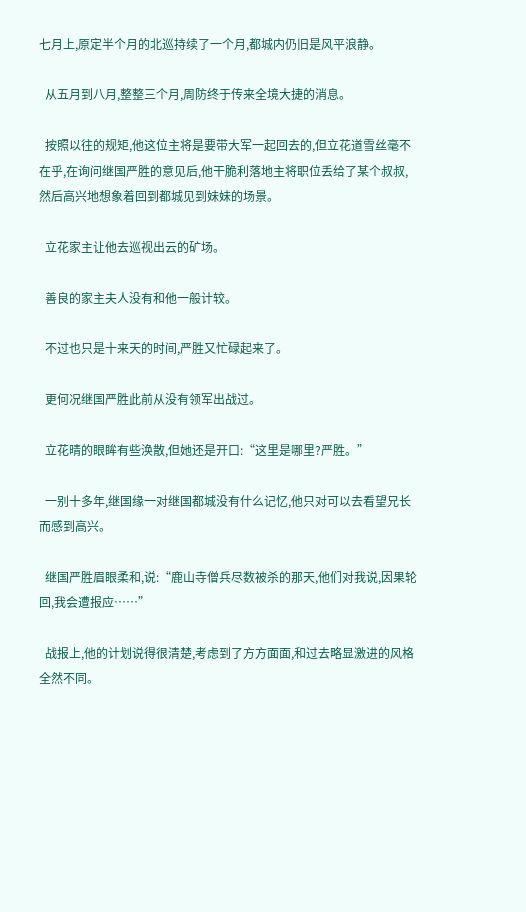七月上,原定半个月的北巡持续了一个月,都城内仍旧是风平浪静。

  从五月到八月,整整三个月,周防终于传来全境大捷的消息。

  按照以往的规矩,他这位主将是要带大军一起回去的,但立花道雪丝毫不在乎,在询问继国严胜的意见后,他干脆利落地主将职位丢给了某个叔叔,然后高兴地想象着回到都城见到妹妹的场景。

  立花家主让他去巡视出云的矿场。

  善良的家主夫人没有和他一般计较。

  不过也只是十来天的时间,严胜又忙碌起来了。

  更何况继国严胜此前从没有领军出战过。

  立花晴的眼眸有些涣散,但她还是开口:“这里是哪里?严胜。”

  一别十多年,继国缘一对继国都城没有什么记忆,他只对可以去看望兄长而感到高兴。

  继国严胜眉眼柔和,说:“鹿山寺僧兵尽数被杀的那天,他们对我说,因果轮回,我会遭报应……”

  战报上,他的计划说得很清楚,考虑到了方方面面,和过去略显激进的风格全然不同。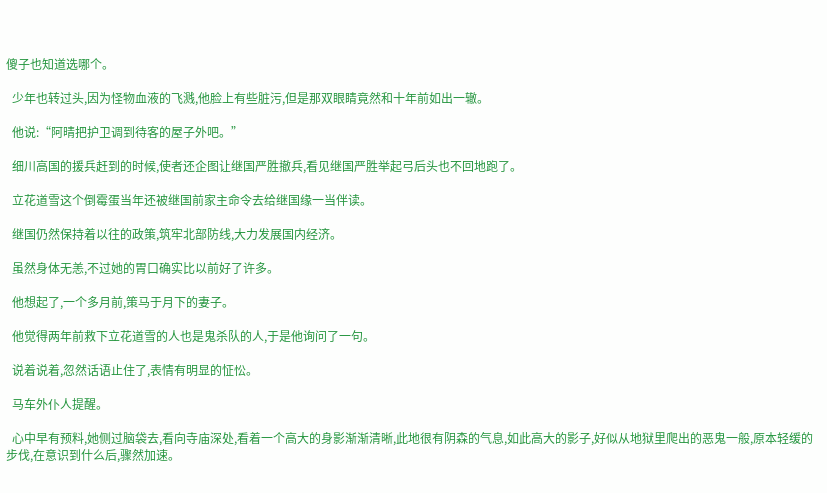傻子也知道选哪个。

  少年也转过头,因为怪物血液的飞溅,他脸上有些脏污,但是那双眼睛竟然和十年前如出一辙。

  他说:“阿晴把护卫调到待客的屋子外吧。”

  细川高国的援兵赶到的时候,使者还企图让继国严胜撤兵,看见继国严胜举起弓后头也不回地跑了。

  立花道雪这个倒霉蛋当年还被继国前家主命令去给继国缘一当伴读。

  继国仍然保持着以往的政策,筑牢北部防线,大力发展国内经济。

  虽然身体无恙,不过她的胃口确实比以前好了许多。

  他想起了,一个多月前,策马于月下的妻子。

  他觉得两年前救下立花道雪的人也是鬼杀队的人,于是他询问了一句。

  说着说着,忽然话语止住了,表情有明显的怔忪。

  马车外仆人提醒。

  心中早有预料,她侧过脑袋去,看向寺庙深处,看着一个高大的身影渐渐清晰,此地很有阴森的气息,如此高大的影子,好似从地狱里爬出的恶鬼一般,原本轻缓的步伐,在意识到什么后,骤然加速。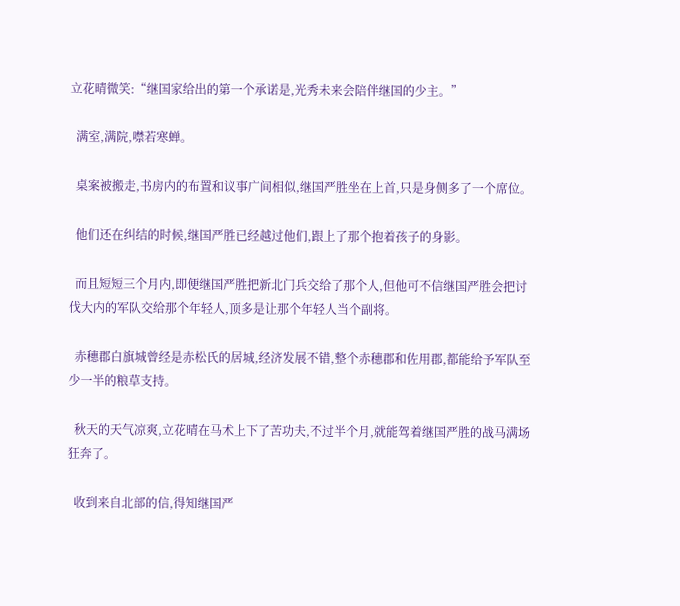立花晴微笑:“继国家给出的第一个承诺是,光秀未来会陪伴继国的少主。”

  满室,满院,噤若寒蝉。

  桌案被搬走,书房内的布置和议事广间相似,继国严胜坐在上首,只是身侧多了一个席位。

  他们还在纠结的时候,继国严胜已经越过他们,跟上了那个抱着孩子的身影。

  而且短短三个月内,即便继国严胜把新北门兵交给了那个人,但他可不信继国严胜会把讨伐大内的军队交给那个年轻人,顶多是让那个年轻人当个副将。

  赤穗郡白旗城曾经是赤松氏的居城,经济发展不错,整个赤穗郡和佐用郡,都能给予军队至少一半的粮草支持。

  秋天的天气凉爽,立花晴在马术上下了苦功夫,不过半个月,就能驾着继国严胜的战马满场狂奔了。

  收到来自北部的信,得知继国严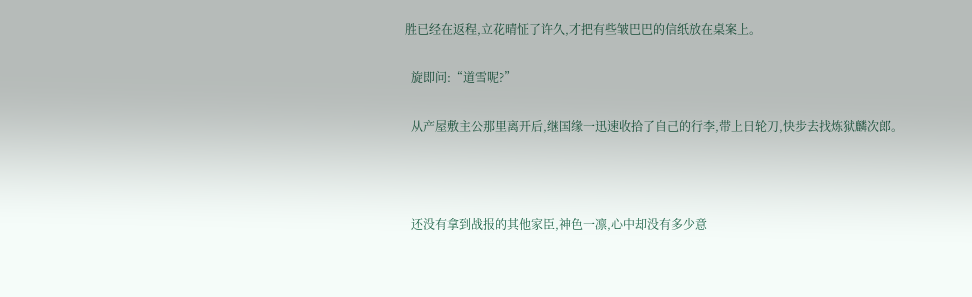胜已经在返程,立花晴怔了许久,才把有些皱巴巴的信纸放在桌案上。

  旋即问:“道雪呢?”

  从产屋敷主公那里离开后,继国缘一迅速收拾了自己的行李,带上日轮刀,快步去找炼狱麟次郎。



  还没有拿到战报的其他家臣,神色一凛,心中却没有多少意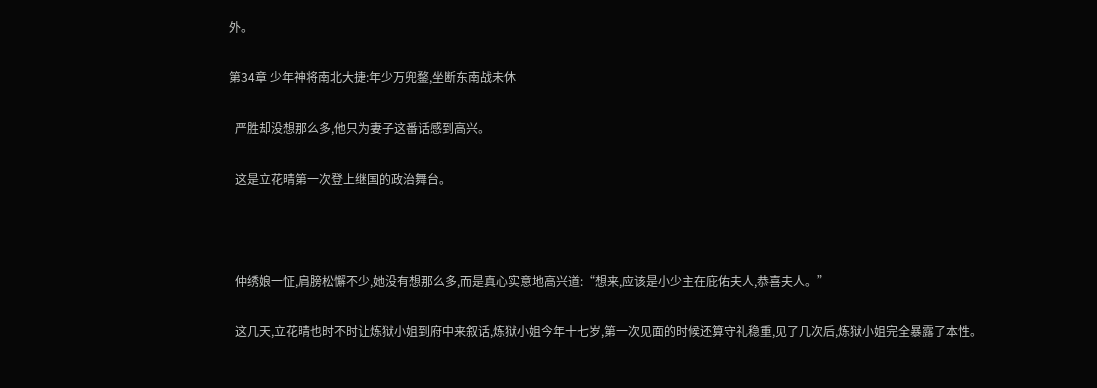外。

第34章 少年神将南北大捷:年少万兜鍪,坐断东南战未休

  严胜却没想那么多,他只为妻子这番话感到高兴。

  这是立花晴第一次登上继国的政治舞台。



  仲绣娘一怔,肩膀松懈不少,她没有想那么多,而是真心实意地高兴道:“想来,应该是小少主在庇佑夫人,恭喜夫人。”

  这几天,立花晴也时不时让炼狱小姐到府中来叙话,炼狱小姐今年十七岁,第一次见面的时候还算守礼稳重,见了几次后,炼狱小姐完全暴露了本性。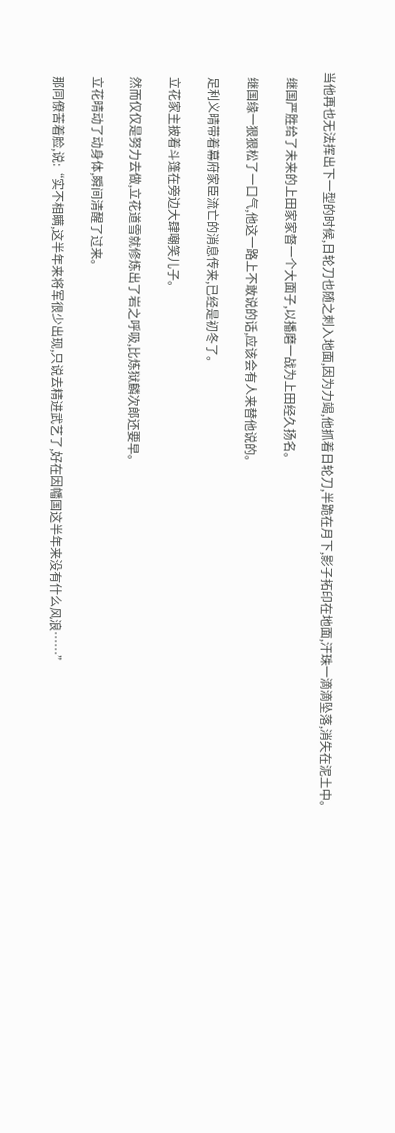当他再也无法挥出下一型的时候,日轮刀也随之刺入地面,因为力竭,他抓着日轮刀,半跪在月下,影子拓印在地面,汗珠一滴滴坠落,消失在泥土中。

  继国严胜给了未来的上田家家督一个大面子,以播磨一战为上田经久扬名。

  继国缘一狠狠松了一口气,他这一路上不敢说的话,应该会有人来替他说的。

  足利义晴带着幕府家臣流亡的消息传来,已经是初冬了。

  立花家主披着斗篷在旁边大肆嘲笑儿子。

  然而仅仅是努力去做,立花道雪就修炼出了岩之呼吸,比炼狱麟次郎还要早。

  立花晴动了动身体,瞬间清醒了过来。

  那同僚苦着脸,说:“实不相瞒,这半年来将军很少出现,只说去精进武艺了,好在因幡国这半年来没有什么风浪……”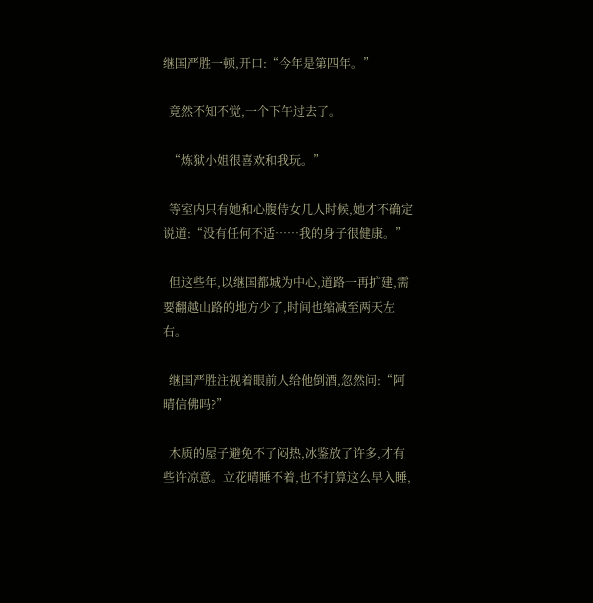继国严胜一顿,开口:“今年是第四年。”

  竟然不知不觉,一个下午过去了。

  “炼狱小姐很喜欢和我玩。”

  等室内只有她和心腹侍女几人时候,她才不确定说道:“没有任何不适……我的身子很健康。”

  但这些年,以继国都城为中心,道路一再扩建,需要翻越山路的地方少了,时间也缩减至两天左右。

  继国严胜注视着眼前人给他倒酒,忽然问:“阿晴信佛吗?”

  木质的屋子避免不了闷热,冰鉴放了许多,才有些许凉意。立花晴睡不着,也不打算这么早入睡,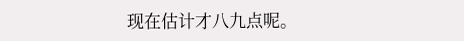现在估计才八九点呢。